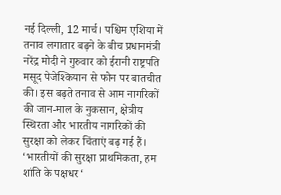नई दिल्ली, 12 मार्च। पश्चिम एशिया में तनाव लगातार बढ़ने के बीच प्रधानमंत्री नरेंद्र मोदी ने गुरुवार को ईरानी राष्ट्रपति मसूद पेजेश्कियान से फोन पर बातचीत की। इस बढ़ते तनाव से आम नागरिकों की जान-माल के नुकसान, क्षेत्रीय स्थिरता और भारतीय नागरिकों की सुरक्षा को लेकर चिंताएं बढ़ गई हैं।
‘भारतीयों की सुरक्षा प्राथमिकता, हम शांति के पक्षधर‘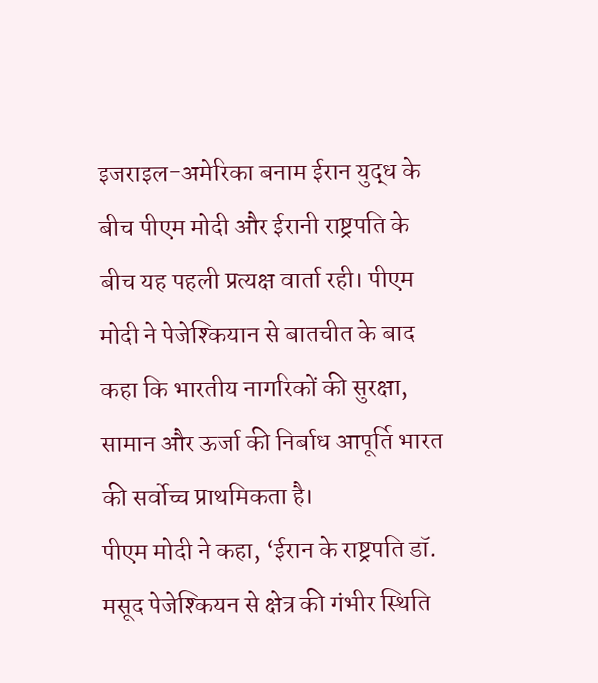इजराइल-अमेरिका बनाम ईरान युद्ध के बीच पीएम मोदी और ईरानी राष्ट्रपति के बीच यह पहली प्रत्यक्ष वार्ता रही। पीएम मोदी ने पेजेश्कियान से बातचीत के बाद कहा कि भारतीय नागरिकों की सुरक्षा, सामान और ऊर्जा की निर्बाध आपूर्ति भारत की सर्वोच्च प्राथमिकता है।
पीएम मोदी ने कहा, ‘ईरान के राष्ट्रपति डॉ. मसूद पेजेश्कियन से क्षेत्र की गंभीर स्थिति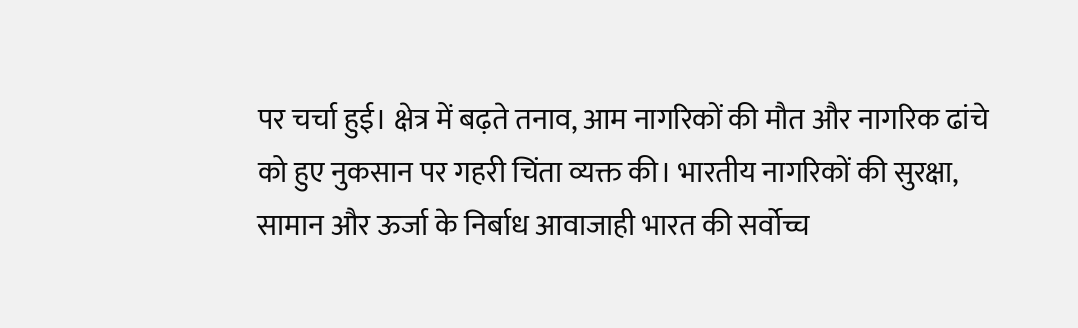पर चर्चा हुई। क्षेत्र में बढ़ते तनाव, आम नागरिकों की मौत और नागरिक ढांचे को हुए नुकसान पर गहरी चिंता व्यक्त की। भारतीय नागरिकों की सुरक्षा, सामान और ऊर्जा के निर्बाध आवाजाही भारत की सर्वोच्च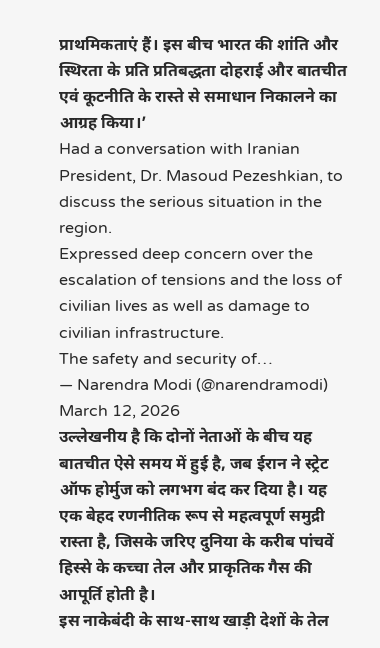प्राथमिकताएं हैं। इस बीच भारत की शांति और स्थिरता के प्रति प्रतिबद्धता दोहराई और बातचीत एवं कूटनीति के रास्ते से समाधान निकालने का आग्रह किया।’
Had a conversation with Iranian President, Dr. Masoud Pezeshkian, to discuss the serious situation in the region.
Expressed deep concern over the escalation of tensions and the loss of civilian lives as well as damage to civilian infrastructure.
The safety and security of…
— Narendra Modi (@narendramodi) March 12, 2026
उल्लेखनीय है कि दोनों नेताओं के बीच यह बातचीत ऐसे समय में हुई है, जब ईरान ने स्ट्रेट ऑफ होर्मुज को लगभग बंद कर दिया है। यह एक बेहद रणनीतिक रूप से महत्वपूर्ण समुद्री रास्ता है, जिसके जरिए दुनिया के करीब पांचवें हिस्से के कच्चा तेल और प्राकृतिक गैस की आपूर्ति होती है।
इस नाकेबंदी के साथ-साथ खाड़ी देशों के तेल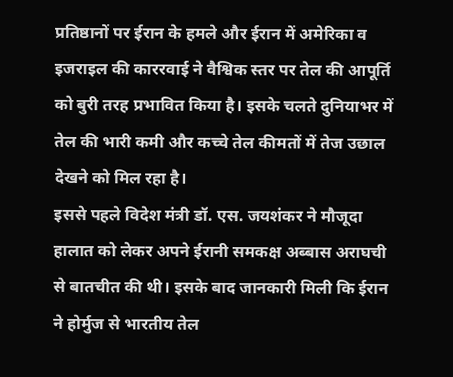प्रतिष्ठानों पर ईरान के हमले और ईरान में अमेरिका व इजराइल की काररवाई ने वैश्विक स्तर पर तेल की आपूर्ति को बुरी तरह प्रभावित किया है। इसके चलते दुनियाभर में तेल की भारी कमी और कच्चे तेल कीमतों में तेज उछाल देखने को मिल रहा है।
इससे पहले विदेश मंत्री डॉ. एस. जयशंकर ने मौजूदा हालात को लेकर अपने ईरानी समकक्ष अब्बास अराघची से बातचीत की थी। इसके बाद जानकारी मिली कि ईरान ने होर्मुज से भारतीय तेल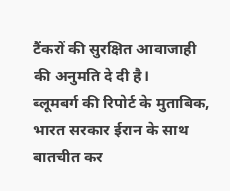टैंकरों की सुरक्षित आवाजाही की अनुमति दे दी है।
ब्लूमबर्ग की रिपोर्ट के मुताबिक, भारत सरकार ईरान के साथ बातचीत कर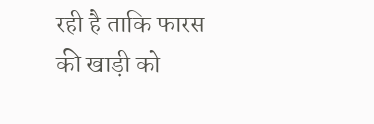रही है ताकि फारस की खाड़ी को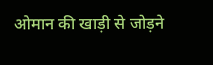ओमान की खाड़ी से जोड़ने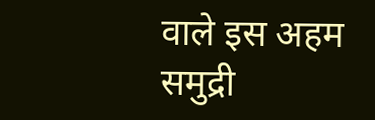वाले इस अहम समुद्री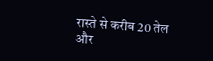रास्ते से करीब 20 तेल और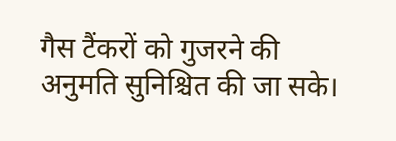गैस टैंकरों को गुजरने की अनुमति सुनिश्चित की जा सके।